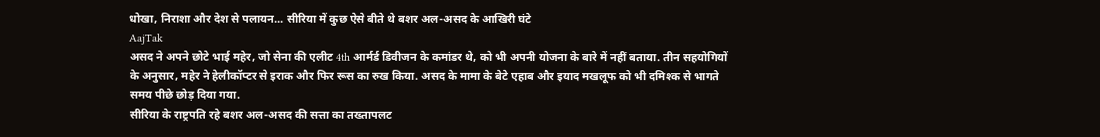धोखा, निराशा और देश से पलायन... सीरिया में कुछ ऐसे बीते थे बशर अल-असद के आखिरी घंटे
AajTak
असद ने अपने छोटे भाई महेर, जो सेना की एलीट 4th आर्मर्ड डिवीजन के कमांडर थे, को भी अपनी योजना के बारे में नहीं बताया. तीन सहयोगियों के अनुसार, महेर ने हेलीकॉप्टर से इराक और फिर रूस का रुख किया. असद के मामा के बेटे एहाब और इयाद मखलूफ को भी दमिश्क से भागते समय पीछे छोड़ दिया गया.
सीरिया के राष्ट्रपति रहे बशर अल-असद की सत्ता का तख्तापलट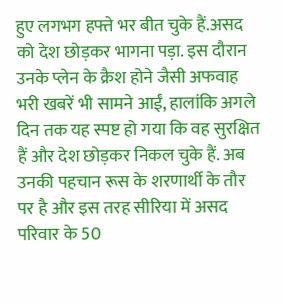हुए लगभग हफ्ते भर बीत चुके हैं.असद को देश छोड़कर भागना पड़ा. इस दौरान उनके प्लेन के क्रैश होने जैसी अफवाह भरी खबरें भी सामने आईं, हालांकि अगले दिन तक यह स्पष्ट हो गया कि वह सुरक्षित हैं और देश छोड़कर निकल चुके हैं. अब उनकी पहचान रूस के शरणार्थी के तौर पर है और इस तरह सीरिया में असद परिवार के 50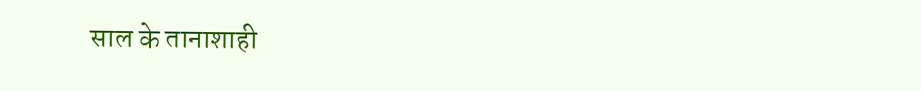साल के तानाशाही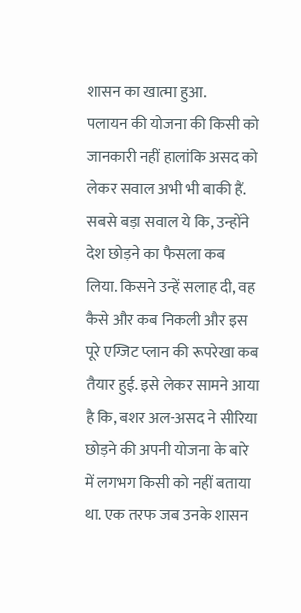शासन का खात्मा हुआ.
पलायन की योजना की किसी को जानकारी नहीं हालांकि असद को लेकर सवाल अभी भी बाकी हैं. सबसे बड़ा सवाल ये कि, उन्होंने देश छोड़ने का फैसला कब लिया. किसने उन्हें सलाह दी, वह कैसे और कब निकली और इस पूरे एग्जिट प्लान की रूपरेखा कब तैयार हुई. इसे लेकर सामने आया है कि, बशर अल-असद ने सीरिया छोड़ने की अपनी योजना के बारे में लगभग किसी को नहीं बताया था. एक तरफ जब उनके शासन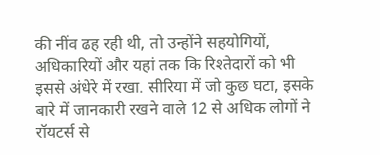की नींव ढह रही थी, तो उन्होंने सहयोगियों, अधिकारियों और यहां तक कि रिश्तेदारों को भी इससे अंधेरे में रखा. सीरिया में जो कुछ घटा, इसके बारे में जानकारी रखने वाले 12 से अधिक लोगों ने रॉयटर्स से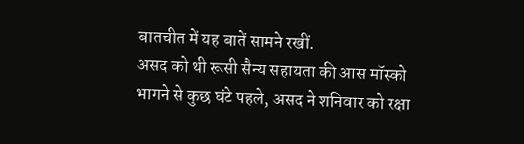बातचीत में यह बातें सामने रखीं.
असद को थी रूसी सैन्य सहायता की आस मॉस्को भागने से कुछ घंटे पहले, असद ने शनिवार को रक्षा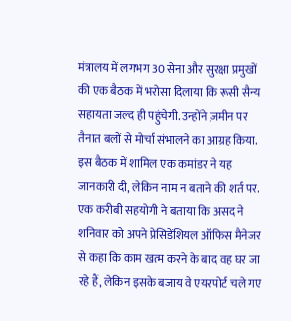मंत्रालय में लगभग 30 सेना और सुरक्षा प्रमुखों की एक बैठक में भरोसा दिलाया कि रूसी सैन्य सहायता जल्द ही पहुंचेगी. उन्होंने ज़मीन पर तैनात बलों से मोर्चा संभालने का आग्रह किया. इस बैठक में शामिल एक कमांडर ने यह जानकारी दी, लेकिन नाम न बताने की शर्त पर. एक करीबी सहयोगी ने बताया कि असद ने शनिवार को अपने प्रेसिडेंशियल ऑफिस मैनेजर से कहा कि काम खत्म करने के बाद वह घर जा रहे हैं, लेकिन इसके बजाय वे एयरपोर्ट चले गए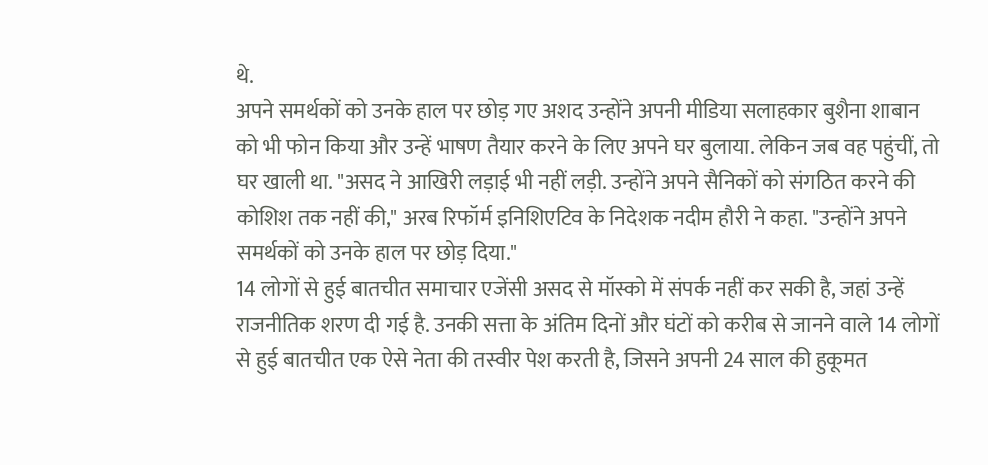थे.
अपने समर्थकों को उनके हाल पर छोड़ गए अशद उन्होंने अपनी मीडिया सलाहकार बुशैना शाबान को भी फोन किया और उन्हें भाषण तैयार करने के लिए अपने घर बुलाया. लेकिन जब वह पहुंचीं, तो घर खाली था. "असद ने आखिरी लड़ाई भी नहीं लड़ी. उन्होंने अपने सैनिकों को संगठित करने की कोशिश तक नहीं की," अरब रिफॉर्म इनिशिएटिव के निदेशक नदीम हौरी ने कहा. "उन्होंने अपने समर्थकों को उनके हाल पर छोड़ दिया."
14 लोगों से हुई बातचीत समाचार एजेंसी असद से मॉस्को में संपर्क नहीं कर सकी है, जहां उन्हें राजनीतिक शरण दी गई है. उनकी सत्ता के अंतिम दिनों और घंटों को करीब से जानने वाले 14 लोगों से हुई बातचीत एक ऐसे नेता की तस्वीर पेश करती है, जिसने अपनी 24 साल की हुकूमत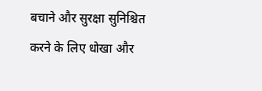बचाने और सुरक्षा सुनिश्चित करने के लिए धोखा और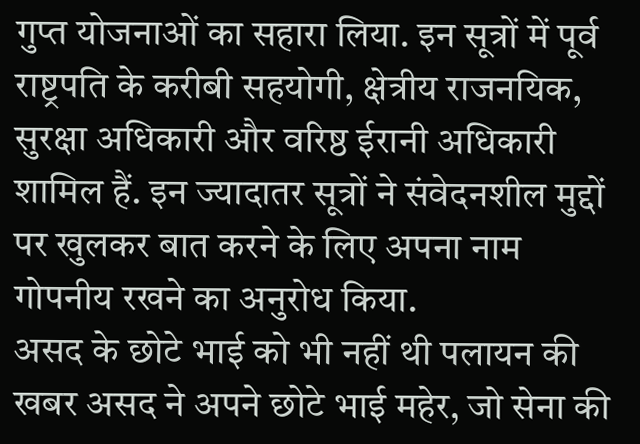गुप्त योजनाओं का सहारा लिया. इन सूत्रों में पूर्व राष्ट्रपति के करीबी सहयोगी, क्षेत्रीय राजनयिक, सुरक्षा अधिकारी और वरिष्ठ ईरानी अधिकारी शामिल हैं. इन ज्यादातर सूत्रों ने संवेदनशील मुद्दों पर खुलकर बात करने के लिए अपना नाम गोपनीय रखने का अनुरोध किया.
असद के छोटे भाई को भी नहीं थी पलायन की खबर असद ने अपने छोटे भाई महेर, जो सेना की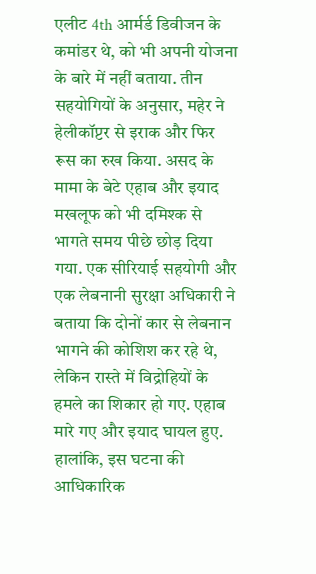एलीट 4th आर्मर्ड डिवीजन के कमांडर थे, को भी अपनी योजना के बारे में नहीं बताया. तीन सहयोगियों के अनुसार, महेर ने हेलीकॉप्टर से इराक और फिर रूस का रुख किया. असद के मामा के बेटे एहाब और इयाद मखलूफ को भी दमिश्क से भागते समय पीछे छोड़ दिया गया. एक सीरियाई सहयोगी और एक लेबनानी सुरक्षा अधिकारी ने बताया कि दोनों कार से लेबनान भागने की कोशिश कर रहे थे, लेकिन रास्ते में विद्रोहियों के हमले का शिकार हो गए. एहाब मारे गए और इयाद घायल हुए. हालांकि, इस घटना की आधिकारिक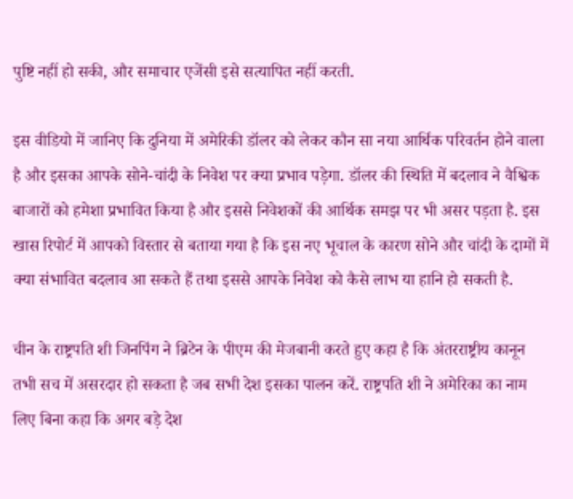पुष्टि नहीं हो सकी, और समाचार एजेंसी इसे सत्यापित नहीं करती.

इस वीडियो में जानिए कि दुनिया में अमेरिकी डॉलर को लेकर कौन सा नया आर्थिक परिवर्तन होने वाला है और इसका आपके सोने-चांदी के निवेश पर क्या प्रभाव पड़ेगा. डॉलर की स्थिति में बदलाव ने वैश्विक बाजारों को हमेशा प्रभावित किया है और इससे निवेशकों की आर्थिक समझ पर भी असर पड़ता है. इस खास रिपोर्ट में आपको विस्तार से बताया गया है कि इस नए भूचाल के कारण सोने और चांदी के दामों में क्या संभावित बदलाव आ सकते हैं तथा इससे आपके निवेश को कैसे लाभ या हानि हो सकती है.

चीन के राष्ट्रपति शी जिनपिंग ने ब्रिटेन के पीएम की मेजबानी करते हुए कहा है कि अंतरराष्ट्रीय कानून तभी सच में असरदार हो सकता है जब सभी देश इसका पालन करें. राष्ट्रपति शी ने अमेरिका का नाम लिए बिना कहा कि अगर बड़े देश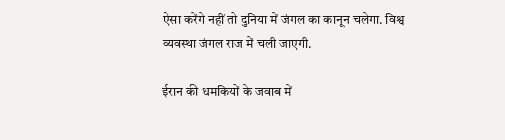ऐसा करेंगे नहीं तो दुनिया में जंगल का कानून चलेगा. विश्व व्यवस्था जंगल राज में चली जाएगी.

ईरान की धमकियों के जवाब में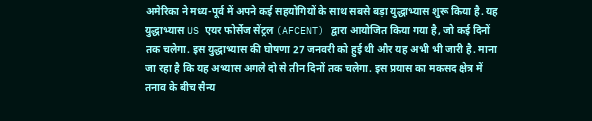अमेरिका ने मध्य-पूर्व में अपने कई सहयोगियों के साथ सबसे बड़ा युद्धाभ्यास शुरू किया है. यह युद्धाभ्यास US एयर फोर्सेज सेंट्रल (AFCENT) द्वारा आयोजित किया गया है, जो कई दिनों तक चलेगा. इस युद्धाभ्यास की घोषणा 27 जनवरी को हुई थी और यह अभी भी जारी है. माना जा रहा है कि यह अभ्यास अगले दो से तीन दिनों तक चलेगा. इस प्रयास का मकसद क्षेत्र में तनाव के बीच सैन्य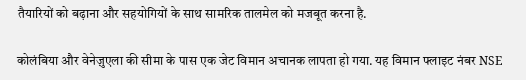तैयारियों को बढ़ाना और सहयोगियों के साथ सामरिक तालमेल को मजबूत करना है.

कोलंबिया और वेनेज़ुएला की सीमा के पास एक जेट विमान अचानक लापता हो गया. यह विमान फ्लाइट नंबर NSE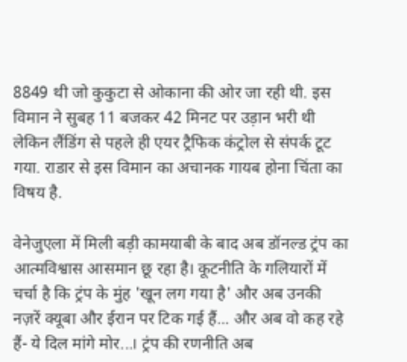8849 थी जो कुकुटा से ओकाना की ओर जा रही थी. इस विमान ने सुबह 11 बजकर 42 मिनट पर उड़ान भरी थी लेकिन लैंडिंग से पहले ही एयर ट्रैफिक कंट्रोल से संपर्क टूट गया. राडार से इस विमान का अचानक गायब होना चिंता का विषय है.

वेनेजुएला में मिली बड़ी कामयाबी के बाद अब डॉनल्ड ट्रंप का आत्मविश्वास आसमान छू रहा है। कूटनीति के गलियारों में चर्चा है कि ट्रंप के मुंह 'खून लग गया है' और अब उनकी नज़रें क्यूबा और ईरान पर टिक गई हैं... और अब वो कह रहे हैं- ये दिल मांगे मोर...। ट्रंप की रणनीति अब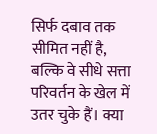सिर्फ दबाव तक सीमित नहीं है, बल्कि वे सीधे सत्ता परिवर्तन के खेल में उतर चुके हैं। क्या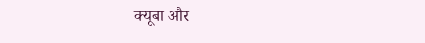क्यूबा और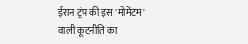ईरान ट्रंप की इस 'मोमेंटम' वाली कूटनीति का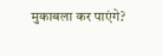मुकाबला कर पाएंगे?